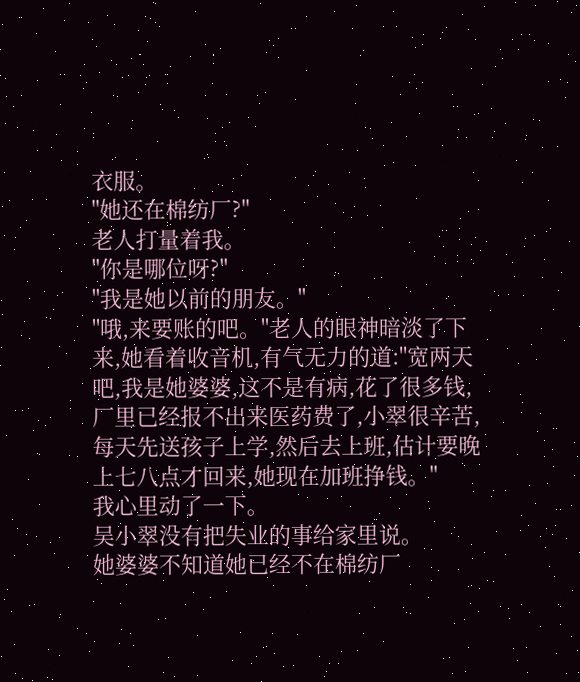衣服。
"她还在棉纺厂?"
老人打量着我。
"你是哪位呀?"
"我是她以前的朋友。"
"哦,来要账的吧。"老人的眼神暗淡了下来,她看着收音机,有气无力的道:"宽两天吧,我是她婆婆,这不是有病,花了很多钱,厂里已经报不出来医药费了,小翠很辛苦,每天先送孩子上学,然后去上班,估计要晚上七八点才回来,她现在加班挣钱。"
我心里动了一下。
吴小翠没有把失业的事给家里说。
她婆婆不知道她已经不在棉纺厂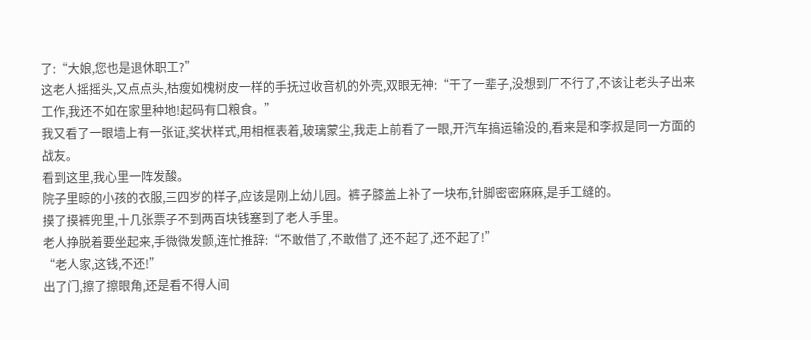了:“大娘,您也是退休职工?”
这老人摇摇头,又点点头,枯瘦如槐树皮一样的手抚过收音机的外壳,双眼无神:“干了一辈子,没想到厂不行了,不该让老头子出来工作,我还不如在家里种地!起码有口粮食。”
我又看了一眼墙上有一张证,奖状样式,用相框表着,玻璃蒙尘,我走上前看了一眼,开汽车搞运输没的,看来是和李叔是同一方面的战友。
看到这里,我心里一阵发酸。
院子里晾的小孩的衣服,三四岁的样子,应该是刚上幼儿园。裤子膝盖上补了一块布,针脚密密麻麻,是手工缝的。
摸了摸裤兜里,十几张票子不到两百块钱塞到了老人手里。
老人挣脱着要坐起来,手微微发颤,连忙推辞:“不敢借了,不敢借了,还不起了,还不起了!”
“老人家,这钱,不还!”
出了门,擦了擦眼角,还是看不得人间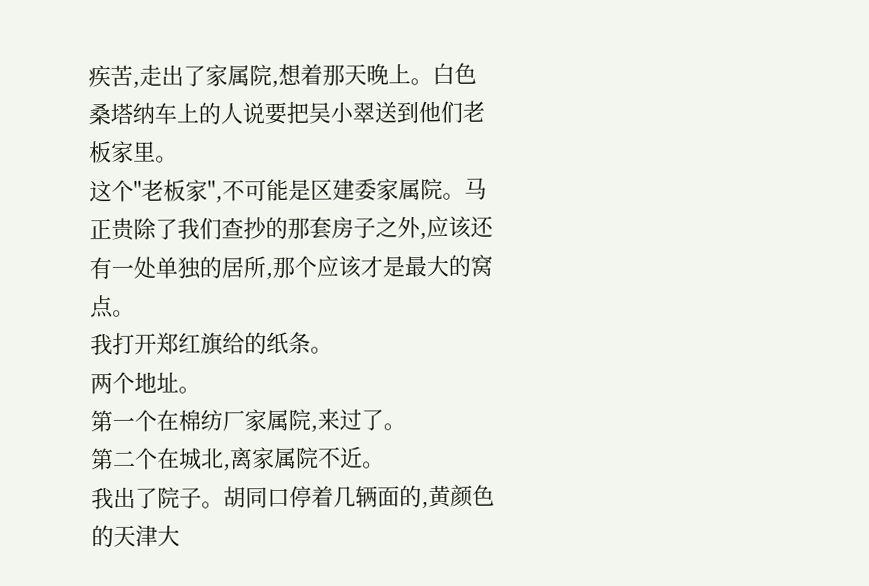疾苦,走出了家属院,想着那天晚上。白色桑塔纳车上的人说要把吴小翠送到他们老板家里。
这个"老板家",不可能是区建委家属院。马正贵除了我们查抄的那套房子之外,应该还有一处单独的居所,那个应该才是最大的窝点。
我打开郑红旗给的纸条。
两个地址。
第一个在棉纺厂家属院,来过了。
第二个在城北,离家属院不近。
我出了院子。胡同口停着几辆面的,黄颜色的天津大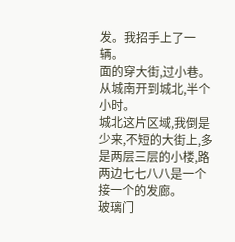发。我招手上了一辆。
面的穿大街,过小巷。从城南开到城北,半个小时。
城北这片区域,我倒是少来,不短的大街上,多是两层三层的小楼,路两边七七八八是一个接一个的发廊。
玻璃门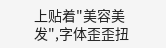上贴着"美容美发",字体歪歪扭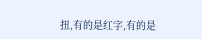扭,有的是红字,有的是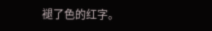褪了色的红字。